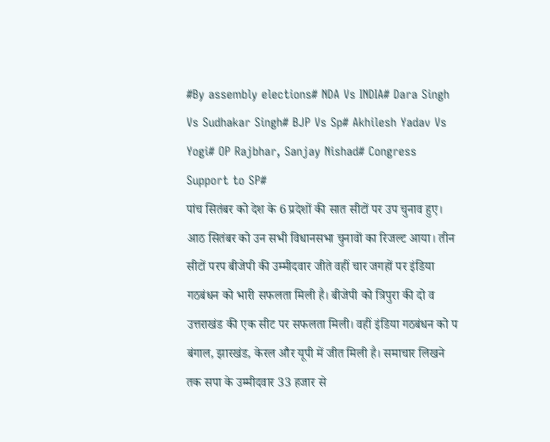#By assembly elections# NDA Vs INDIA# Dara Singh Vs Sudhakar Singh# BJP Vs Sp# Akhilesh Yadav Vs Yogi# OP Rajbhar, Sanjay Nishad# Congress Support to SP#
पांच सितंबर को देश के 6 प्रदेशों की सात सीटों पर उप चुनाव हुए। आठ सितंबर को उन सभी विधानसभा चुनावों का रिजल्ट आया। तीन सीटों परप बीजेपी की उम्मीदवार जीते वहीं चार जगहों पर इंडिया गठबंधन को भारी सफलता मिली है। बीजेपी को त्रिपुरा की दो व उत्तराखंड की एक सीट पर सफलता मिली। वहीं इंडिया गठबंधन को प बंगाल, झारखंड, केरल और यूपी में जीत मिली है। समाचार लिखने तक सपा के उम्मीदवार 33 हजार से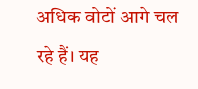अधिक वोटों आगे चल रहे हैं। यह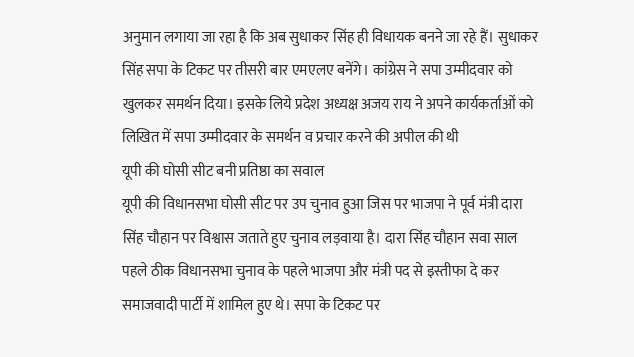अनुमान लगाया जा रहा है कि अब सुधाकर सिंह ही विधायक बनने जा रहे हैं। सुधाकर सिंह सपा के टिकट पर तीसरी बार एमएलए बनेंगे। कांग्रेस ने सपा उम्मीदवार को खुलकर समर्थन दिया। इसके लिये प्रदेश अध्यक्ष अजय राय ने अपने कार्यकर्ताओं को लिखित में सपा उम्मीदवार के समर्थन व प्रचार करने की अपील की थी
यूपी की घोसी सीट बनी प्रतिष्ठा का सवाल
यूपी की विधानसभा घोसी सीट पर उप चुनाव हुआ जिस पर भाजपा ने पूर्व मंत्री दारा सिंह चौहान पर विश्वास जताते हुए चुनाव लड़वाया है। दारा सिंह चौहान सवा साल पहले ठीक विधानसभा चुनाव के पहले भाजपा और मंत्री पद से इस्तीफा दे कर समाजवादी पार्टी में शामिल हुए थे। सपा के टिकट पर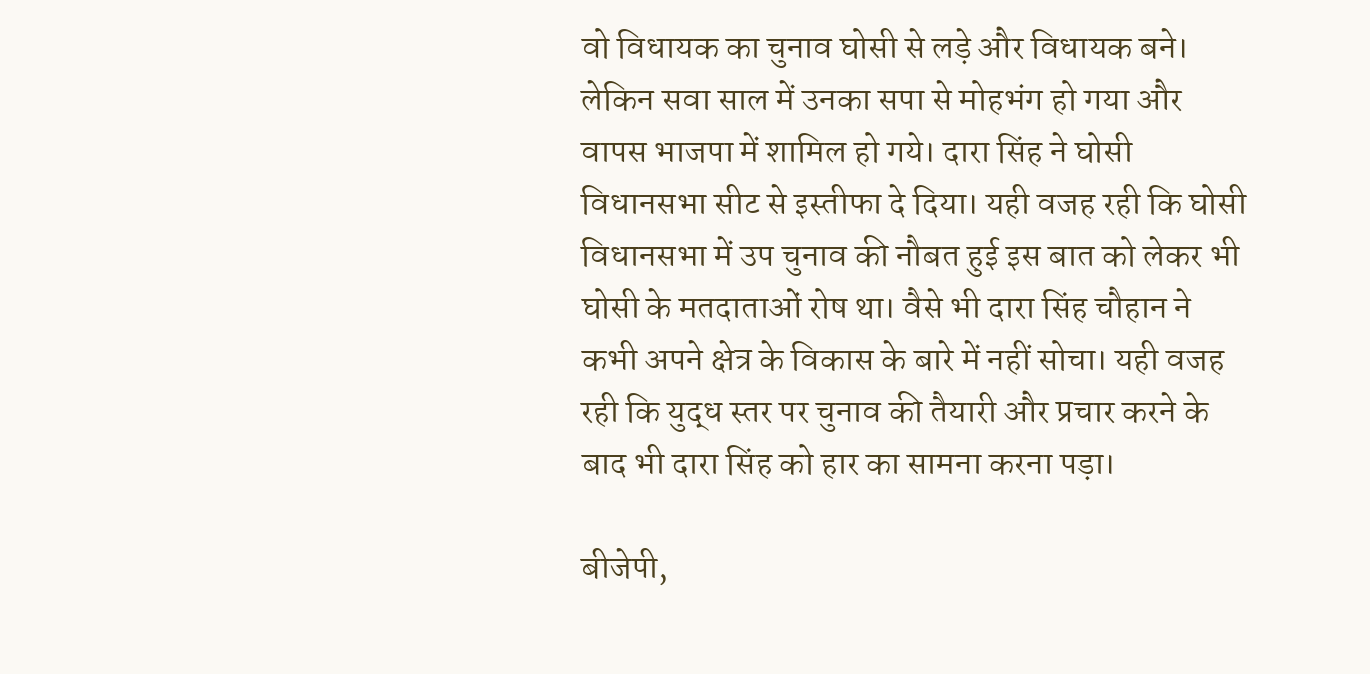वो विधायक का चुनाव घोसी से लड़े और विधायक बने। लेकिन सवा साल में उनका सपा से मोहभंग हो गया और वापस भाजपा में शामिल हो गये। दारा सिंह ने घोसी विधानसभा सीट से इस्तीफा दे दिया। यही वजह रही कि घोसी विधानसभा में उप चुनाव की नौबत हुई इस बात को लेकर भी घोसी के मतदाताओं रोष था। वैसे भी दारा सिंह चौहान ने कभी अपने क्षेत्र के विकास के बारे में नहीं सोचा। यही वजह रही कि युद्ध स्तर पर चुनाव की तैयारी और प्रचार करने के बाद भी दारा सिंह को हार का सामना करना पड़ा।

बीजेपी,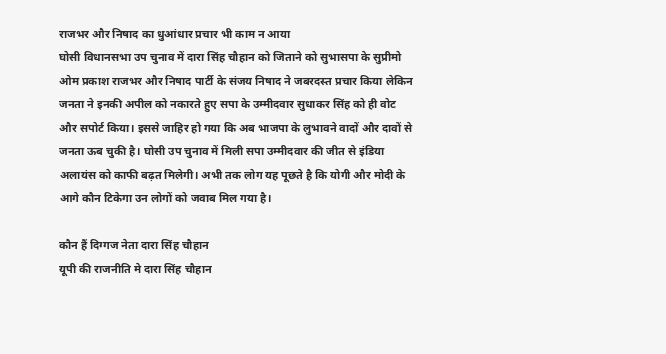राजभर और निषाद का धुआंधार प्रचार भी काम न आया
घोसी विधानसभा उप चुनाव में दारा सिंह चौहान को जिताने को सुभासपा के सुप्रीमो ओम प्रकाश राजभर और निषाद पार्टी के संजय निषाद ने जबरदस्त प्रचार किया लेकिन जनता ने इनकी अपील को नकारते हुए सपा के उम्मीदवार सुधाकर सिंह को ही वोट और सपोर्ट किया। इससे जाहिर हो गया कि अब भाजपा के लुभावने वादों और दावों से जनता ऊब चुकी है। घोसी उप चुनाव में मिली सपा उम्मीदवार की जीत से इंडिया अलायंस को काफी बढ़त मिलेगी। अभी तक लोग यह पूछते है कि योगी और मोदी के आगे कौन टिकेगा उन लोगों को जवाब मिल गया है।

कौन हैं दिग्गज नेता दारा सिंह चौहान
यूपी की राजनीति मे दारा सिंह चौहान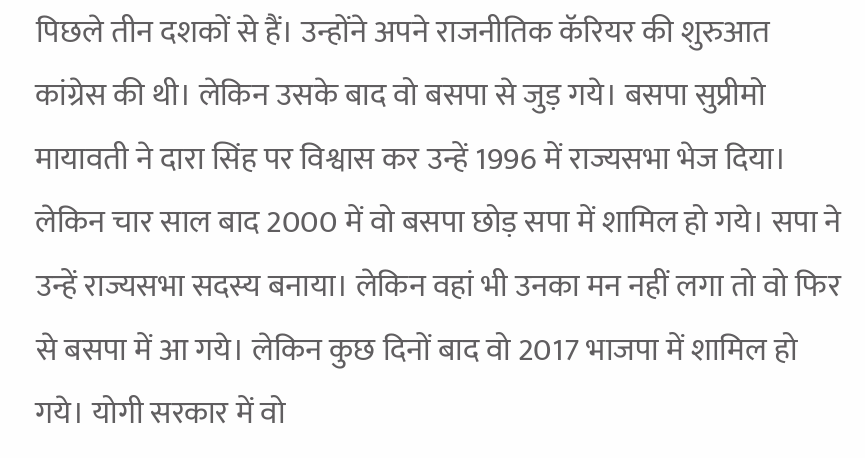पिछले तीन दशकों से हैं। उन्होंने अपने राजनीतिक कॅरियर की शुरुआत कांग्रेस की थी। लेकिन उसके बाद वो बसपा से जुड़ गये। बसपा सुप्रीमो मायावती ने दारा सिंह पर विश्वास कर उन्हें 1996 में राज्यसभा भेज दिया। लेकिन चार साल बाद 2000 में वो बसपा छोड़ सपा में शामिल हो गये। सपा ने उन्हें राज्यसभा सदस्य बनाया। लेकिन वहां भी उनका मन नहीं लगा तो वो फिर से बसपा में आ गये। लेकिन कुछ दिनों बाद वो 2017 भाजपा में शामिल हो गये। योगी सरकार में वो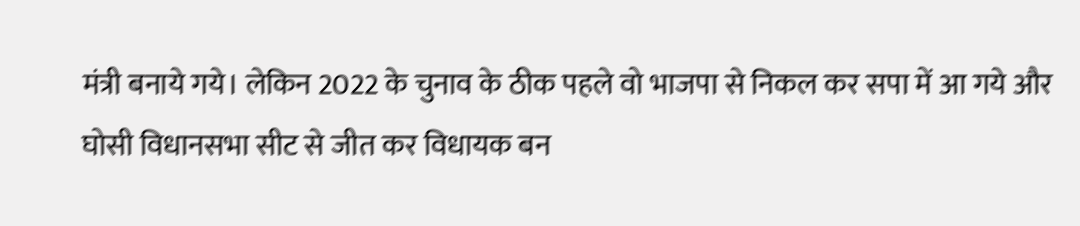मंत्री बनाये गये। लेकिन 2022 के चुनाव के ठीक पहले वो भाजपा से निकल कर सपा में आ गये और घोसी विधानसभा सीट से जीत कर विधायक बन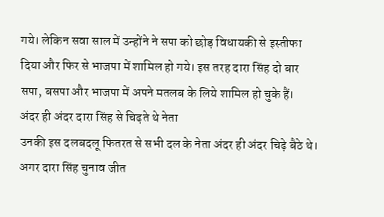गये। लेकिन सवा साल में उन्होंने ने सपा को छोड़ विधायकी से इस्तीफा दिया और फिर से भाजपा में शामिल हो गये। इस तरह दारा सिंह दो बार सपा, बसपा और भाजपा में अपने मतलब के लिये शामिल हो चुके हैं।
अंदर ही अंदर दारा सिंह से चिढ़ते थे नेता
उनकी इस दलबदलू फितरत से सभी दल के नेता अंदर ही अंदर चिढ़े बैठे थे। अगर दारा सिंह चुनाव जीत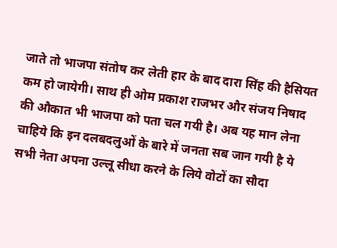जाते तो भाजपा संतोष कर लेती हार के बाद दारा सिंह की हैसियत कम हो जायेगी। साथ ही ओम प्रकाश राजभर और संजय निषाद की औकात भी भाजपा को पता चल गयी है। अब यह मान लेना चाहिये कि इन दलबदलुओं के बारे में जनता सब जान गयी है ये सभी नेता अपना उल्लू सीधा करने के लिये वोटों का सौदा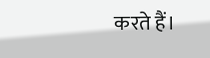करते हैं।